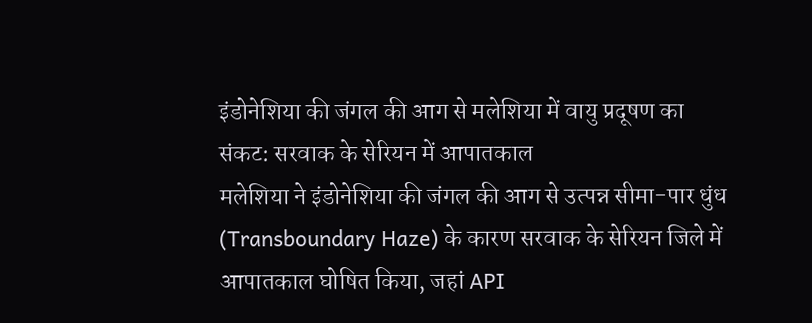इंडोनेशिया की जंगल की आग से मलेशिया में वायु प्रदूषण का संकट: सरवाक के सेरियन में आपातकाल
मलेशिया ने इंडोनेशिया की जंगल की आग से उत्पन्न सीमा-पार धुंध (Transboundary Haze) के कारण सरवाक के सेरियन जिले में आपातकाल घोषित किया, जहां API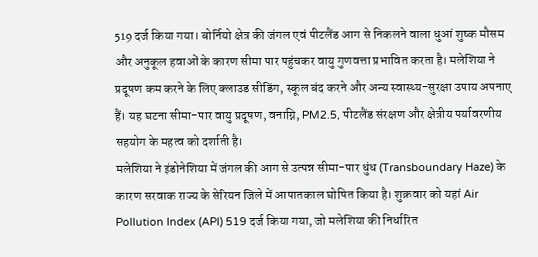519 दर्ज किया गया। बोर्नियो क्षेत्र की जंगल एवं पीटलैंड आग से निकलने वाला धुआं शुष्क मौसम और अनुकूल हवाओं के कारण सीमा पार पहुंचकर वायु गुणवत्ता प्रभावित करता है। मलेशिया ने प्रदूषण कम करने के लिए क्लाउड सीडिंग, स्कूल बंद करने और अन्य स्वास्थ्य-सुरक्षा उपाय अपनाए हैं। यह घटना सीमा-पार वायु प्रदूषण, वनाग्नि, PM2.5, पीटलैंड संरक्षण और क्षेत्रीय पर्यावरणीय सहयोग के महत्व को दर्शाती है।
मलेशिया ने इंडोनेशिया में जंगल की आग से उत्पन्न सीमा-पार धुंध (Transboundary Haze) के कारण सरवाक राज्य के सेरियन जिले में आपातकाल घोषित किया है। शुक्रवार को यहां Air Pollution Index (API) 519 दर्ज किया गया, जो मलेशिया की निर्धारित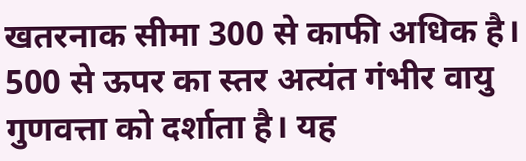खतरनाक सीमा 300 से काफी अधिक है। 500 से ऊपर का स्तर अत्यंत गंभीर वायु गुणवत्ता को दर्शाता है। यह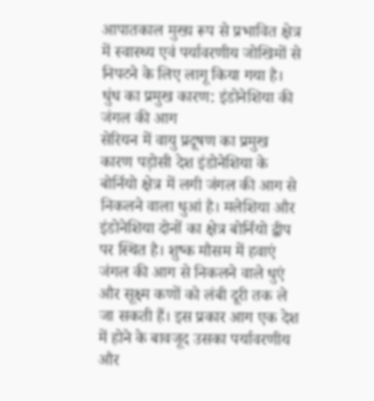आपातकाल मुख्य रूप से प्रभावित क्षेत्र में स्वास्थ्य एवं पर्यावरणीय जोखिमों से निपटने के लिए लागू किया गया है।
धुंध का प्रमुख कारण: इंडोनेशिया की जंगल की आग
सेरियन में वायु प्रदूषण का प्रमुख कारण पड़ोसी देश इंडोनेशिया के बोर्नियो क्षेत्र में लगी जंगल की आग से निकलने वाला धुआं है। मलेशिया और इंडोनेशिया दोनों का क्षेत्र बोर्नियो द्वीप पर स्थित है। शुष्क मौसम में हवाएं जंगल की आग से निकलने वाले धुएं और सूक्ष्म कणों को लंबी दूरी तक ले जा सकती हैं। इस प्रकार आग एक देश में होने के बावजूद उसका पर्यावरणीय और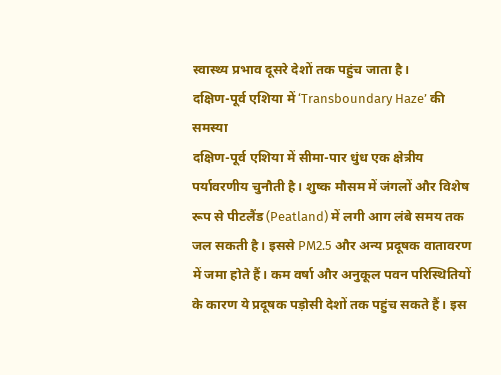स्वास्थ्य प्रभाव दूसरे देशों तक पहुंच जाता है।
दक्षिण-पूर्व एशिया में ‘Transboundary Haze’ की समस्या
दक्षिण-पूर्व एशिया में सीमा-पार धुंध एक क्षेत्रीय पर्यावरणीय चुनौती है। शुष्क मौसम में जंगलों और विशेष रूप से पीटलैंड (Peatland) में लगी आग लंबे समय तक जल सकती है। इससे PM2.5 और अन्य प्रदूषक वातावरण में जमा होते हैं। कम वर्षा और अनुकूल पवन परिस्थितियों के कारण ये प्रदूषक पड़ोसी देशों तक पहुंच सकते हैं। इस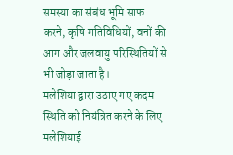समस्या का संबंध भूमि साफ करने, कृषि गतिविधियों, वनों की आग और जलवायु परिस्थितियों से भी जोड़ा जाता है।
मलेशिया द्वारा उठाए गए कदम
स्थिति को नियंत्रित करने के लिए मलेशियाई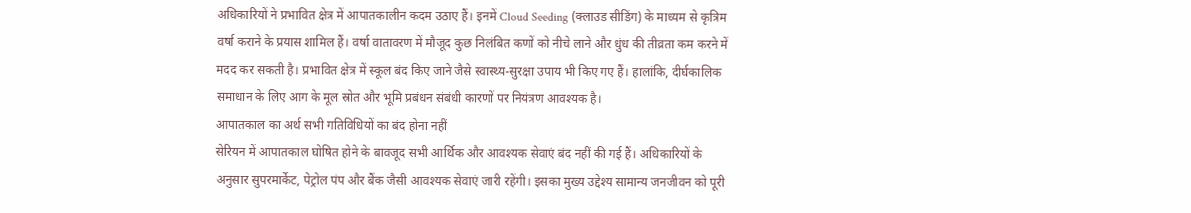अधिकारियों ने प्रभावित क्षेत्र में आपातकालीन कदम उठाए हैं। इनमें Cloud Seeding (क्लाउड सीडिंग) के माध्यम से कृत्रिम वर्षा कराने के प्रयास शामिल हैं। वर्षा वातावरण में मौजूद कुछ निलंबित कणों को नीचे लाने और धुंध की तीव्रता कम करने में मदद कर सकती है। प्रभावित क्षेत्र में स्कूल बंद किए जाने जैसे स्वास्थ्य-सुरक्षा उपाय भी किए गए हैं। हालांकि, दीर्घकालिक समाधान के लिए आग के मूल स्रोत और भूमि प्रबंधन संबंधी कारणों पर नियंत्रण आवश्यक है।
आपातकाल का अर्थ सभी गतिविधियों का बंद होना नहीं
सेरियन में आपातकाल घोषित होने के बावजूद सभी आर्थिक और आवश्यक सेवाएं बंद नहीं की गई हैं। अधिकारियों के अनुसार सुपरमार्केट, पेट्रोल पंप और बैंक जैसी आवश्यक सेवाएं जारी रहेंगी। इसका मुख्य उद्देश्य सामान्य जनजीवन को पूरी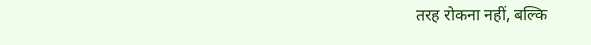तरह रोकना नहीं, बल्कि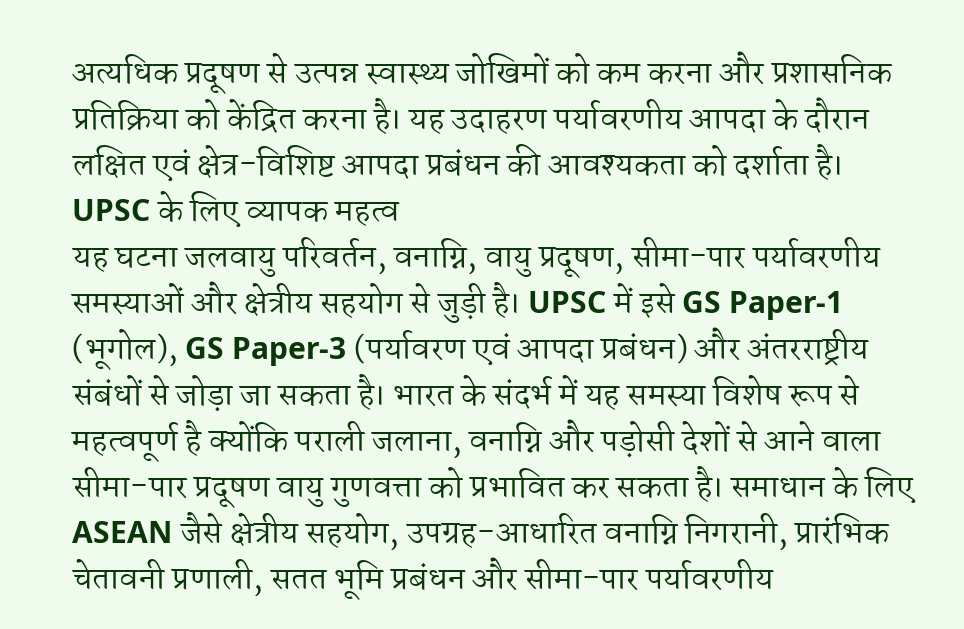अत्यधिक प्रदूषण से उत्पन्न स्वास्थ्य जोखिमों को कम करना और प्रशासनिक प्रतिक्रिया को केंद्रित करना है। यह उदाहरण पर्यावरणीय आपदा के दौरान लक्षित एवं क्षेत्र-विशिष्ट आपदा प्रबंधन की आवश्यकता को दर्शाता है।
UPSC के लिए व्यापक महत्व
यह घटना जलवायु परिवर्तन, वनाग्नि, वायु प्रदूषण, सीमा-पार पर्यावरणीय समस्याओं और क्षेत्रीय सहयोग से जुड़ी है। UPSC में इसे GS Paper-1 (भूगोल), GS Paper-3 (पर्यावरण एवं आपदा प्रबंधन) और अंतरराष्ट्रीय संबंधों से जोड़ा जा सकता है। भारत के संदर्भ में यह समस्या विशेष रूप से महत्वपूर्ण है क्योंकि पराली जलाना, वनाग्नि और पड़ोसी देशों से आने वाला सीमा-पार प्रदूषण वायु गुणवत्ता को प्रभावित कर सकता है। समाधान के लिए ASEAN जैसे क्षेत्रीय सहयोग, उपग्रह-आधारित वनाग्नि निगरानी, प्रारंभिक चेतावनी प्रणाली, सतत भूमि प्रबंधन और सीमा-पार पर्यावरणीय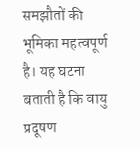समझौतों की भूमिका महत्वपूर्ण है। यह घटना बताती है कि वायु प्रदूषण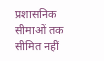प्रशासनिक सीमाओं तक सीमित नहीं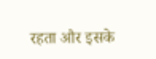रहता और इसके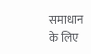समाधान के लिए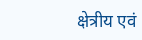क्षेत्रीय एवं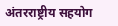अंतरराष्ट्रीय सहयोग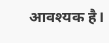आवश्यक है।